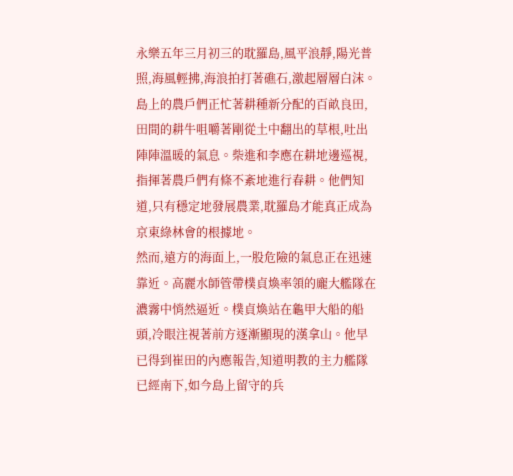永樂五年三月初三的耽羅島,風平浪靜,陽光普照,海風輕拂,海浪拍打著礁石,激起層層白沫。島上的農戶們正忙著耕種新分配的百畝良田,田間的耕牛咀嚼著剛從土中翻出的草根,吐出陣陣溫暖的氣息。柴進和李應在耕地邊巡視,指揮著農戶們有條不紊地進行春耕。他們知道,只有穩定地發展農業,耽羅島才能真正成為京東綠林會的根據地。
然而,遠方的海面上,一股危險的氣息正在迅速靠近。高麗水師管帶樸貞煥率領的龐大艦隊在濃霧中悄然逼近。樸貞煥站在龜甲大船的船頭,冷眼注視著前方逐漸顯現的漢拿山。他早已得到崔田的內應報告,知道明教的主力艦隊已經南下,如今島上留守的兵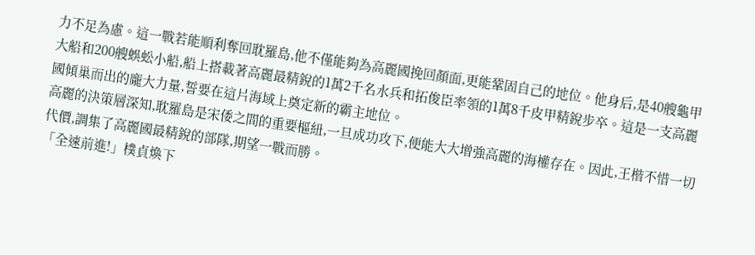力不足為慮。這一戰若能順利奪回耽羅島,他不僅能夠為高麗國挽回顏面,更能鞏固自己的地位。他身后,是40艘龜甲大船和200艘蜈蚣小船,船上搭載著高麗最精銳的1萬2千名水兵和拓俊臣率領的1萬8千皮甲精銳步卒。這是一支高麗國傾巢而出的龐大力量,誓要在這片海域上奠定新的霸主地位。
高麗的決策層深知,耽羅島是宋倭之間的重要樞紐,一旦成功攻下,便能大大增強高麗的海權存在。因此,王楷不惜一切代價,調集了高麗國最精銳的部隊,期望一戰而勝。
「全速前進!」樸貞煥下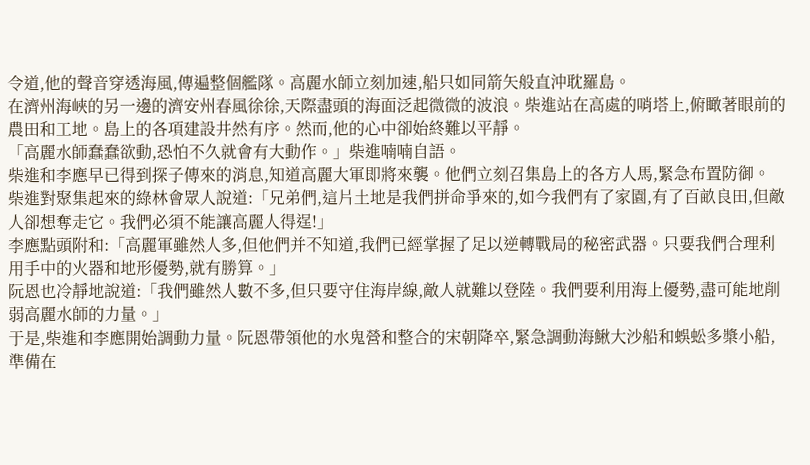令道,他的聲音穿透海風,傳遍整個艦隊。高麗水師立刻加速,船只如同箭矢般直沖耽羅島。
在濟州海峽的另一邊的濟安州春風徐徐,天際盡頭的海面泛起微微的波浪。柴進站在高處的哨塔上,俯瞰著眼前的農田和工地。島上的各項建設井然有序。然而,他的心中卻始終難以平靜。
「高麗水師蠢蠢欲動,恐怕不久就會有大動作。」柴進喃喃自語。
柴進和李應早已得到探子傳來的消息,知道高麗大軍即將來襲。他們立刻召集島上的各方人馬,緊急布置防御。
柴進對聚集起來的綠林會眾人說道:「兄弟們,這片土地是我們拼命爭來的,如今我們有了家園,有了百畝良田,但敵人卻想奪走它。我們必須不能讓高麗人得逞!」
李應點頭附和:「高麗軍雖然人多,但他們并不知道,我們已經掌握了足以逆轉戰局的秘密武器。只要我們合理利用手中的火器和地形優勢,就有勝算。」
阮恩也冷靜地說道:「我們雖然人數不多,但只要守住海岸線,敵人就難以登陸。我們要利用海上優勢,盡可能地削弱高麗水師的力量。」
于是,柴進和李應開始調動力量。阮恩帶領他的水鬼營和整合的宋朝降卒,緊急調動海鰍大沙船和蜈蚣多槳小船,準備在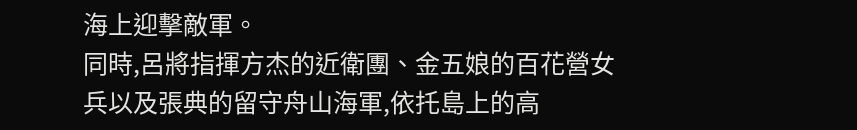海上迎擊敵軍。
同時,呂將指揮方杰的近衛團、金五娘的百花營女兵以及張典的留守舟山海軍,依托島上的高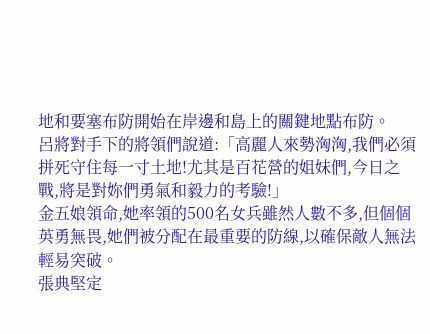地和要塞布防開始在岸邊和島上的關鍵地點布防。
呂將對手下的將領們說道:「高麗人來勢洶洶,我們必須拼死守住每一寸土地!尤其是百花營的姐妹們,今日之戰,將是對妳們勇氣和毅力的考驗!」
金五娘領命,她率領的500名女兵雖然人數不多,但個個英勇無畏,她們被分配在最重要的防線,以確保敵人無法輕易突破。
張典堅定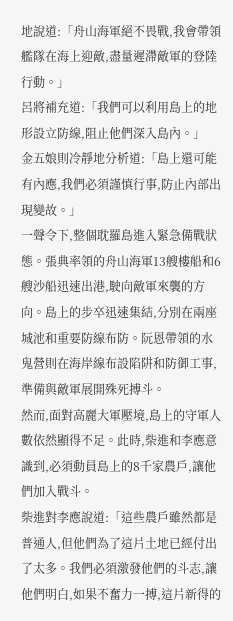地說道:「舟山海軍絕不畏戰,我會帶領艦隊在海上迎敵,盡量遲滯敵軍的登陸行動。」
呂將補充道:「我們可以利用島上的地形設立防線,阻止他們深入島內。」
金五娘則冷靜地分析道:「島上還可能有內應,我們必須謹慎行事,防止內部出現變故。」
一聲令下,整個耽羅島進入緊急備戰狀態。張典率領的舟山海軍13艘樓船和6艘沙船迅速出港,駛向敵軍來襲的方向。島上的步卒迅速集結,分別在兩座城池和重要防線布防。阮恩帶領的水鬼營則在海岸線布設陷阱和防御工事,準備與敵軍展開殊死搏斗。
然而,面對高麗大軍壓境,島上的守軍人數依然顯得不足。此時,柴進和李應意識到,必須動員島上的8千家農戶,讓他們加入戰斗。
柴進對李應說道:「這些農戶雖然都是普通人,但他們為了這片土地已經付出了太多。我們必須激發他們的斗志,讓他們明白,如果不奮力一搏,這片新得的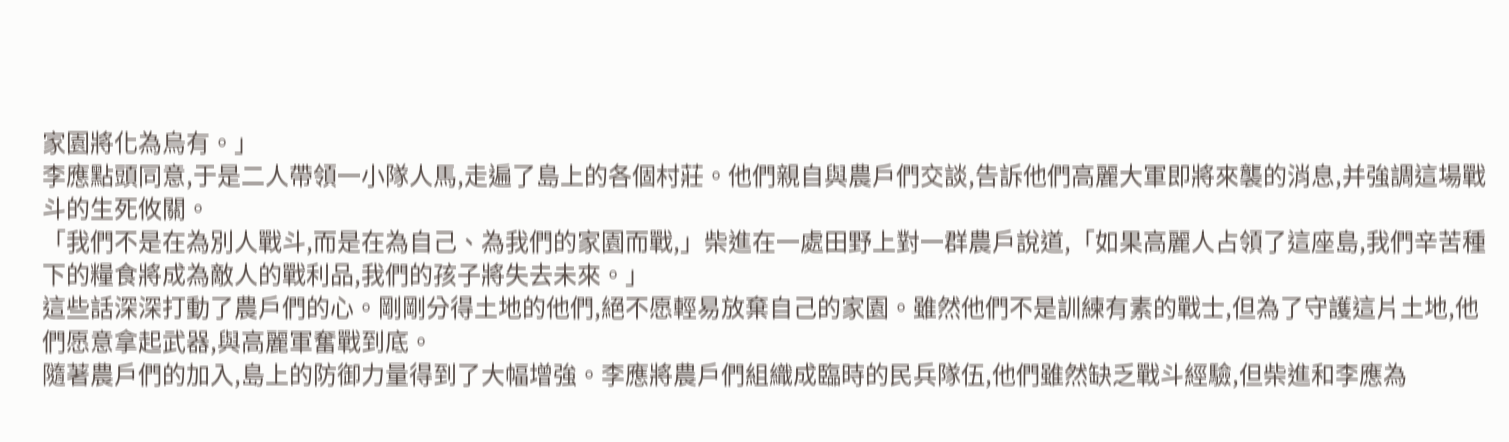家園將化為烏有。」
李應點頭同意,于是二人帶領一小隊人馬,走遍了島上的各個村莊。他們親自與農戶們交談,告訴他們高麗大軍即將來襲的消息,并強調這場戰斗的生死攸關。
「我們不是在為別人戰斗,而是在為自己、為我們的家園而戰,」柴進在一處田野上對一群農戶說道,「如果高麗人占領了這座島,我們辛苦種下的糧食將成為敵人的戰利品,我們的孩子將失去未來。」
這些話深深打動了農戶們的心。剛剛分得土地的他們,絕不愿輕易放棄自己的家園。雖然他們不是訓練有素的戰士,但為了守護這片土地,他們愿意拿起武器,與高麗軍奮戰到底。
隨著農戶們的加入,島上的防御力量得到了大幅增強。李應將農戶們組織成臨時的民兵隊伍,他們雖然缺乏戰斗經驗,但柴進和李應為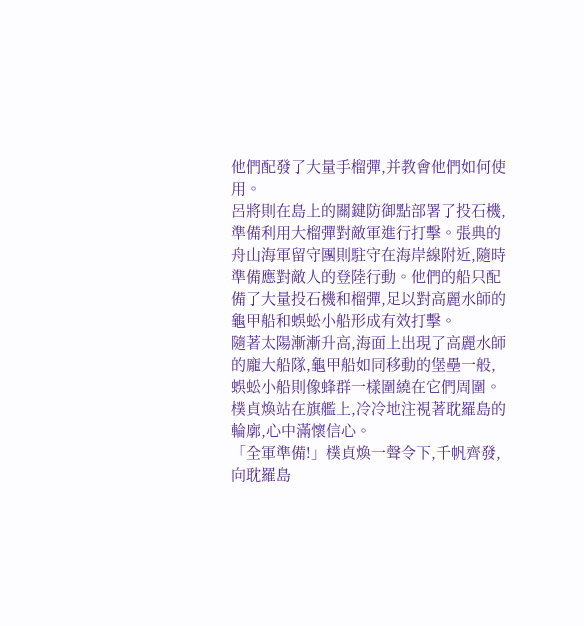他們配發了大量手榴彈,并教會他們如何使用。
呂將則在島上的關鍵防御點部署了投石機,準備利用大榴彈對敵軍進行打擊。張典的舟山海軍留守團則駐守在海岸線附近,隨時準備應對敵人的登陸行動。他們的船只配備了大量投石機和榴彈,足以對高麗水師的龜甲船和蜈蚣小船形成有效打擊。
隨著太陽漸漸升高,海面上出現了高麗水師的龐大船隊,龜甲船如同移動的堡壘一般,蜈蚣小船則像蜂群一樣圍繞在它們周圍。樸貞煥站在旗艦上,冷冷地注視著耽羅島的輪廓,心中滿懷信心。
「全軍準備!」樸貞煥一聲令下,千帆齊發,向耽羅島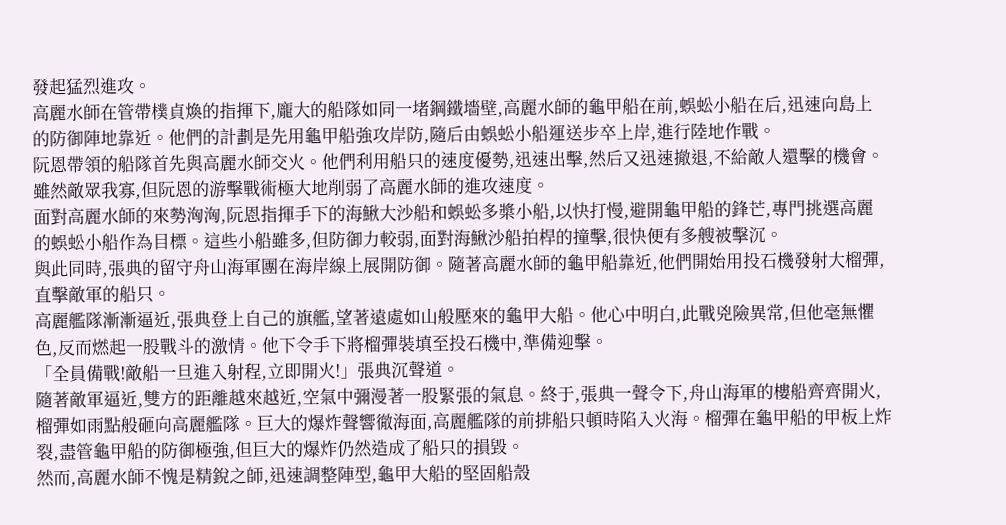發起猛烈進攻。
高麗水師在管帶樸貞煥的指揮下,龐大的船隊如同一堵鋼鐵墻壁,高麗水師的龜甲船在前,蜈蚣小船在后,迅速向島上的防御陣地靠近。他們的計劃是先用龜甲船強攻岸防,隨后由蜈蚣小船運送步卒上岸,進行陸地作戰。
阮恩帶領的船隊首先與高麗水師交火。他們利用船只的速度優勢,迅速出擊,然后又迅速撤退,不給敵人還擊的機會。雖然敵眾我寡,但阮恩的游擊戰術極大地削弱了高麗水師的進攻速度。
面對高麗水師的來勢洶洶,阮恩指揮手下的海鰍大沙船和蜈蚣多槳小船,以快打慢,避開龜甲船的鋒芒,專門挑選高麗的蜈蚣小船作為目標。這些小船雖多,但防御力較弱,面對海鰍沙船拍桿的撞擊,很快便有多艘被擊沉。
與此同時,張典的留守舟山海軍團在海岸線上展開防御。隨著高麗水師的龜甲船靠近,他們開始用投石機發射大榴彈,直擊敵軍的船只。
高麗艦隊漸漸逼近,張典登上自己的旗艦,望著遠處如山般壓來的龜甲大船。他心中明白,此戰兇險異常,但他毫無懼色,反而燃起一股戰斗的激情。他下令手下將榴彈裝填至投石機中,準備迎擊。
「全員備戰!敵船一旦進入射程,立即開火!」張典沉聲道。
隨著敵軍逼近,雙方的距離越來越近,空氣中彌漫著一股緊張的氣息。終于,張典一聲令下,舟山海軍的樓船齊齊開火,榴彈如雨點般砸向高麗艦隊。巨大的爆炸聲響徹海面,高麗艦隊的前排船只頓時陷入火海。榴彈在龜甲船的甲板上炸裂,盡管龜甲船的防御極強,但巨大的爆炸仍然造成了船只的損毀。
然而,高麗水師不愧是精銳之師,迅速調整陣型,龜甲大船的堅固船殼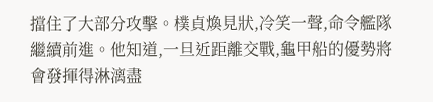擋住了大部分攻擊。樸貞煥見狀,冷笑一聲,命令艦隊繼續前進。他知道,一旦近距離交戰,龜甲船的優勢將會發揮得淋漓盡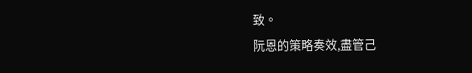致。
阮恩的策略奏效,盡管己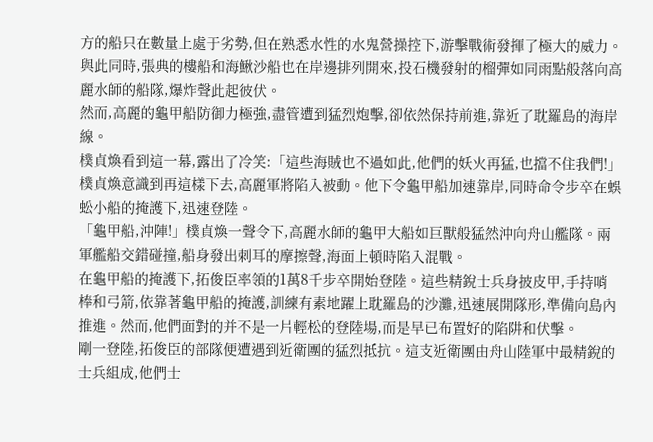方的船只在數量上處于劣勢,但在熟悉水性的水鬼營操控下,游擊戰術發揮了極大的威力。與此同時,張典的樓船和海鰍沙船也在岸邊排列開來,投石機發射的榴彈如同雨點般落向高麗水師的船隊,爆炸聲此起彼伏。
然而,高麗的龜甲船防御力極強,盡管遭到猛烈炮擊,卻依然保持前進,靠近了耽羅島的海岸線。
樸貞煥看到這一幕,露出了冷笑:「這些海賊也不過如此,他們的妖火再猛,也擋不住我們!」
樸貞煥意識到再這樣下去,高麗軍將陷入被動。他下令龜甲船加速靠岸,同時命令步卒在蜈蚣小船的掩護下,迅速登陸。
「龜甲船,沖陣!」樸貞煥一聲令下,高麗水師的龜甲大船如巨獸般猛然沖向舟山艦隊。兩軍艦船交錯碰撞,船身發出刺耳的摩擦聲,海面上頓時陷入混戰。
在龜甲船的掩護下,拓俊臣率領的1萬8千步卒開始登陸。這些精銳士兵身披皮甲,手持哨棒和弓箭,依靠著龜甲船的掩護,訓練有素地躍上耽羅島的沙灘,迅速展開隊形,準備向島內推進。然而,他們面對的并不是一片輕松的登陸場,而是早已布置好的陷阱和伏擊。
剛一登陸,拓俊臣的部隊便遭遇到近衛團的猛烈抵抗。這支近衛團由舟山陸軍中最精銳的士兵組成,他們士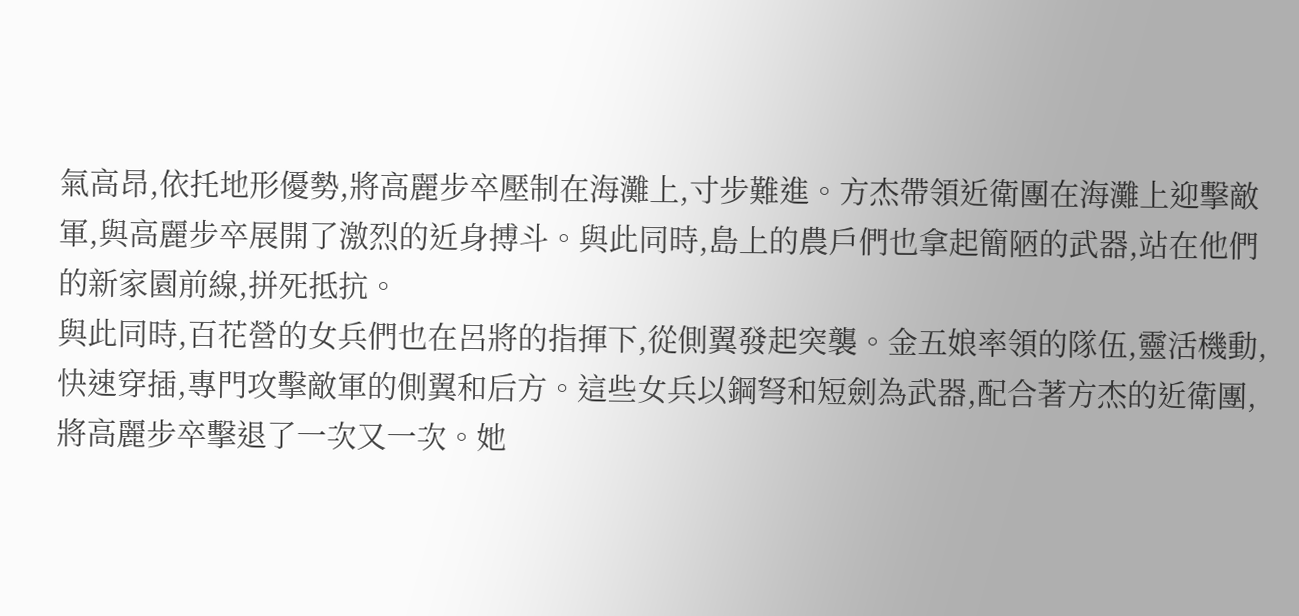氣高昂,依托地形優勢,將高麗步卒壓制在海灘上,寸步難進。方杰帶領近衛團在海灘上迎擊敵軍,與高麗步卒展開了激烈的近身搏斗。與此同時,島上的農戶們也拿起簡陋的武器,站在他們的新家園前線,拼死抵抗。
與此同時,百花營的女兵們也在呂將的指揮下,從側翼發起突襲。金五娘率領的隊伍,靈活機動,快速穿插,專門攻擊敵軍的側翼和后方。這些女兵以鋼弩和短劍為武器,配合著方杰的近衛團,將高麗步卒擊退了一次又一次。她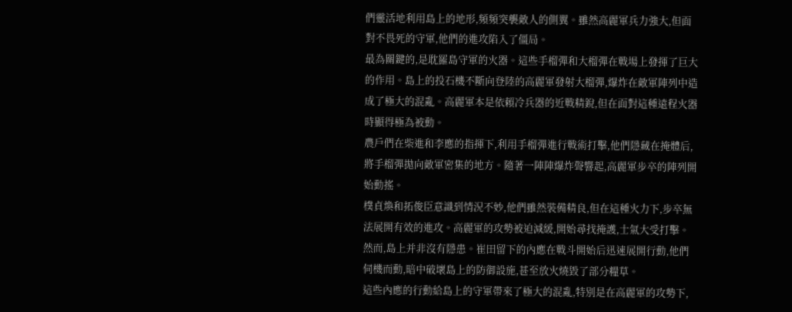們靈活地利用島上的地形,頻頻突襲敵人的側翼。雖然高麗軍兵力強大,但面對不畏死的守軍,他們的進攻陷入了僵局。
最為關鍵的,是耽羅島守軍的火器。這些手榴彈和大榴彈在戰場上發揮了巨大的作用。島上的投石機不斷向登陸的高麗軍發射大榴彈,爆炸在敵軍陣列中造成了極大的混亂。高麗軍本是依賴冷兵器的近戰精銳,但在面對這種遠程火器時顯得極為被動。
農戶們在柴進和李應的指揮下,利用手榴彈進行戰術打擊,他們隱藏在掩體后,將手榴彈拋向敵軍密集的地方。隨著一陣陣爆炸聲響起,高麗軍步卒的陣列開始動搖。
樸貞煥和拓俊臣意識到情況不妙,他們雖然裝備精良,但在這種火力下,步卒無法展開有效的進攻。高麗軍的攻勢被迫減緩,開始尋找掩護,士氣大受打擊。
然而,島上并非沒有隱患。崔田留下的內應在戰斗開始后迅速展開行動,他們伺機而動,暗中破壞島上的防御設施,甚至放火燒毀了部分糧草。
這些內應的行動給島上的守軍帶來了極大的混亂,特別是在高麗軍的攻勢下,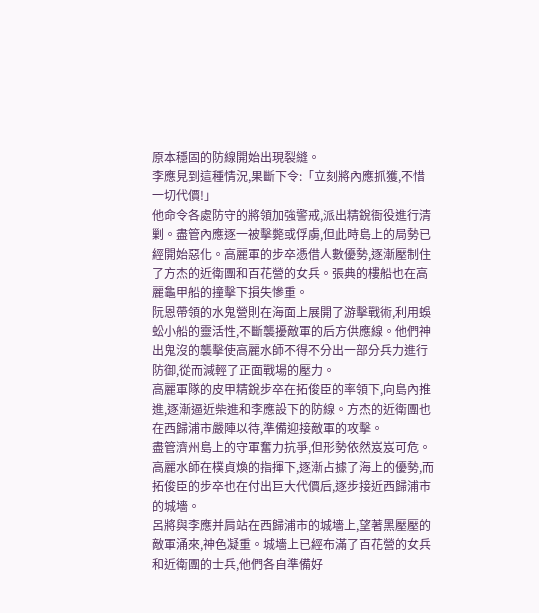原本穩固的防線開始出現裂縫。
李應見到這種情況,果斷下令:「立刻將內應抓獲,不惜一切代價!」
他命令各處防守的將領加強警戒,派出精銳衙役進行清剿。盡管內應逐一被擊斃或俘虜,但此時島上的局勢已經開始惡化。高麗軍的步卒憑借人數優勢,逐漸壓制住了方杰的近衛團和百花營的女兵。張典的樓船也在高麗龜甲船的撞擊下損失慘重。
阮恩帶領的水鬼營則在海面上展開了游擊戰術,利用蜈蚣小船的靈活性,不斷襲擾敵軍的后方供應線。他們神出鬼沒的襲擊使高麗水師不得不分出一部分兵力進行防御,從而減輕了正面戰場的壓力。
高麗軍隊的皮甲精銳步卒在拓俊臣的率領下,向島內推進,逐漸逼近柴進和李應設下的防線。方杰的近衛團也在西歸浦市嚴陣以待,準備迎接敵軍的攻擊。
盡管濟州島上的守軍奮力抗爭,但形勢依然岌岌可危。高麗水師在樸貞煥的指揮下,逐漸占據了海上的優勢,而拓俊臣的步卒也在付出巨大代價后,逐步接近西歸浦市的城墻。
呂將與李應并肩站在西歸浦市的城墻上,望著黑壓壓的敵軍涌來,神色凝重。城墻上已經布滿了百花營的女兵和近衛團的士兵,他們各自準備好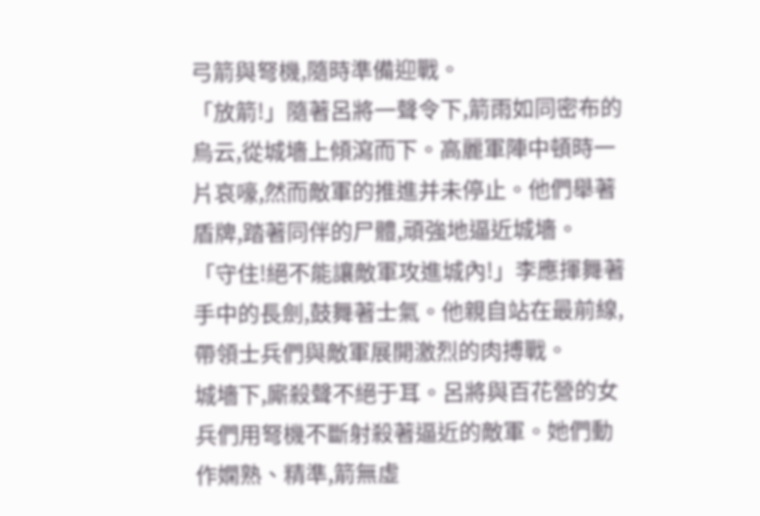弓箭與弩機,隨時準備迎戰。
「放箭!」隨著呂將一聲令下,箭雨如同密布的烏云,從城墻上傾瀉而下。高麗軍陣中頓時一片哀嚎,然而敵軍的推進并未停止。他們舉著盾牌,踏著同伴的尸體,頑強地逼近城墻。
「守住!絕不能讓敵軍攻進城內!」李應揮舞著手中的長劍,鼓舞著士氣。他親自站在最前線,帶領士兵們與敵軍展開激烈的肉搏戰。
城墻下,廝殺聲不絕于耳。呂將與百花營的女兵們用弩機不斷射殺著逼近的敵軍。她們動作嫻熟、精準,箭無虛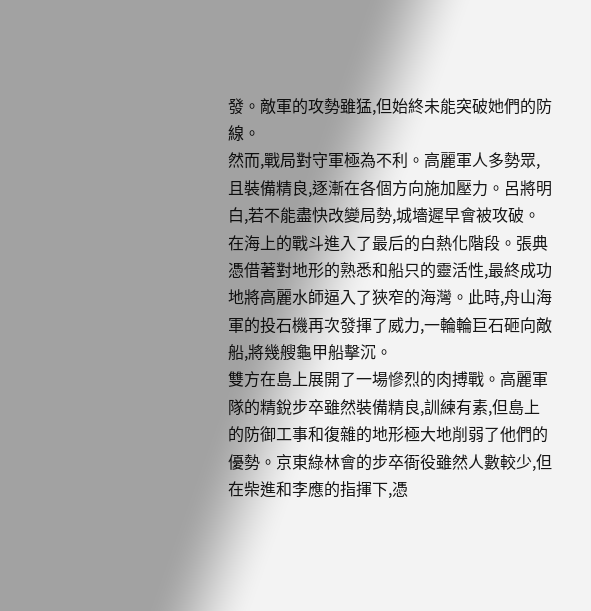發。敵軍的攻勢雖猛,但始終未能突破她們的防線。
然而,戰局對守軍極為不利。高麗軍人多勢眾,且裝備精良,逐漸在各個方向施加壓力。呂將明白,若不能盡快改變局勢,城墻遲早會被攻破。
在海上的戰斗進入了最后的白熱化階段。張典憑借著對地形的熟悉和船只的靈活性,最終成功地將高麗水師逼入了狹窄的海灣。此時,舟山海軍的投石機再次發揮了威力,一輪輪巨石砸向敵船,將幾艘龜甲船擊沉。
雙方在島上展開了一場慘烈的肉搏戰。高麗軍隊的精銳步卒雖然裝備精良,訓練有素,但島上的防御工事和復雜的地形極大地削弱了他們的優勢。京東綠林會的步卒衙役雖然人數較少,但在柴進和李應的指揮下,憑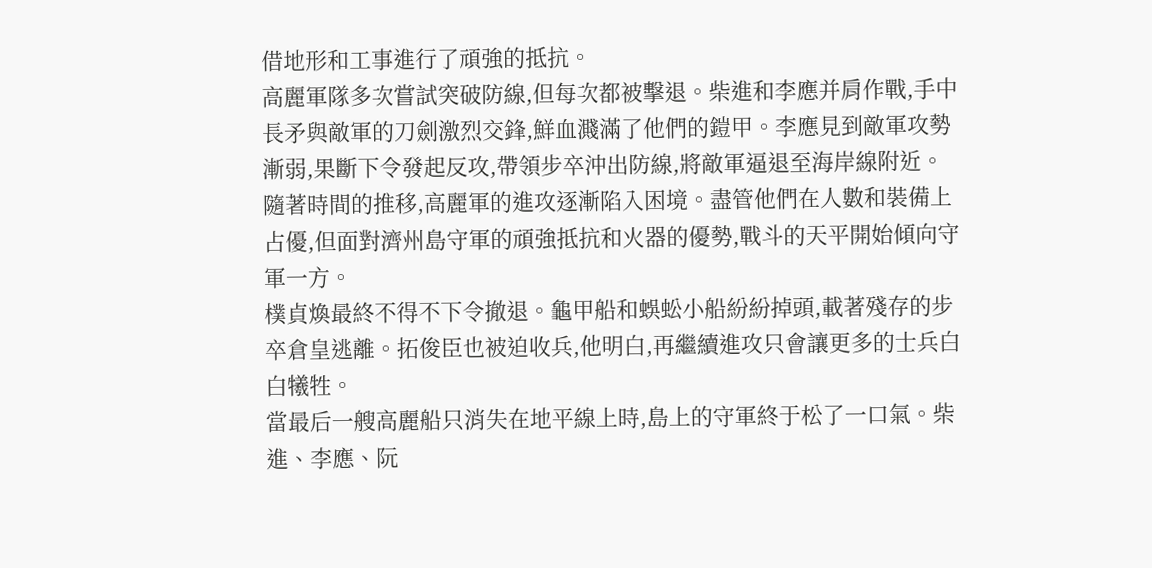借地形和工事進行了頑強的抵抗。
高麗軍隊多次嘗試突破防線,但每次都被擊退。柴進和李應并肩作戰,手中長矛與敵軍的刀劍激烈交鋒,鮮血濺滿了他們的鎧甲。李應見到敵軍攻勢漸弱,果斷下令發起反攻,帶領步卒沖出防線,將敵軍逼退至海岸線附近。
隨著時間的推移,高麗軍的進攻逐漸陷入困境。盡管他們在人數和裝備上占優,但面對濟州島守軍的頑強抵抗和火器的優勢,戰斗的天平開始傾向守軍一方。
樸貞煥最終不得不下令撤退。龜甲船和蜈蚣小船紛紛掉頭,載著殘存的步卒倉皇逃離。拓俊臣也被迫收兵,他明白,再繼續進攻只會讓更多的士兵白白犧牲。
當最后一艘高麗船只消失在地平線上時,島上的守軍終于松了一口氣。柴進、李應、阮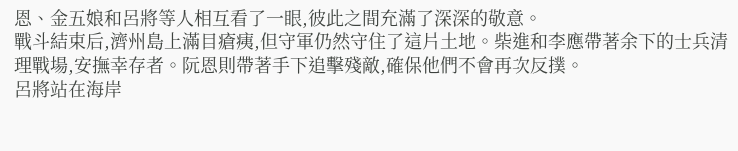恩、金五娘和呂將等人相互看了一眼,彼此之間充滿了深深的敬意。
戰斗結束后,濟州島上滿目瘡痍,但守軍仍然守住了這片土地。柴進和李應帶著余下的士兵清理戰場,安撫幸存者。阮恩則帶著手下追擊殘敵,確保他們不會再次反撲。
呂將站在海岸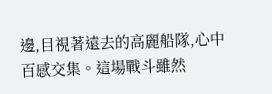邊,目視著遠去的高麗船隊,心中百感交集。這場戰斗雖然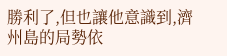勝利了,但也讓他意識到,濟州島的局勢依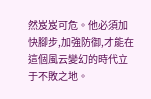然岌岌可危。他必須加快腳步,加強防御,才能在這個風云變幻的時代立于不敗之地。